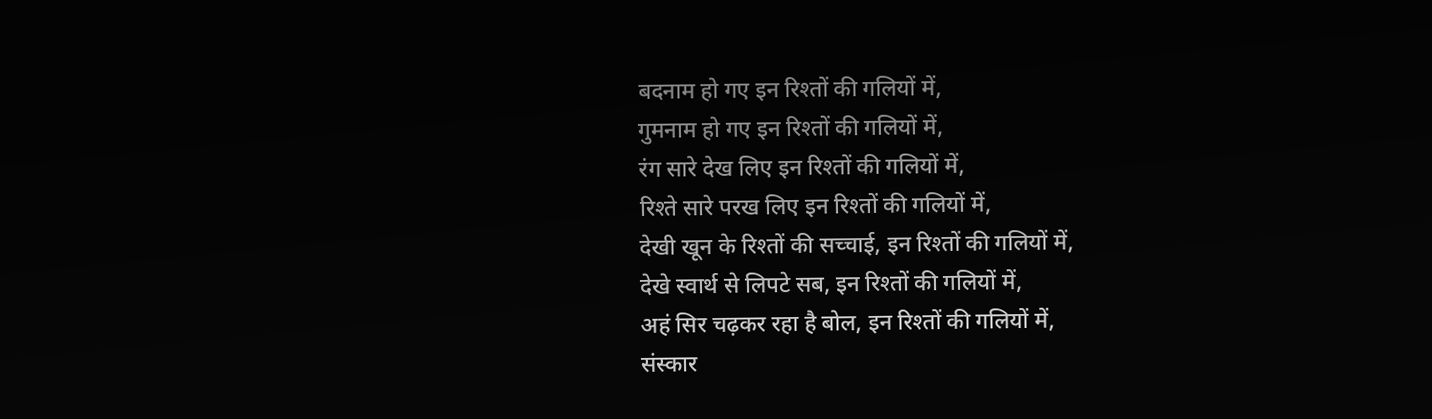बदनाम हो गए इन रिश्तों की गलियों में,
गुमनाम हो गए इन रिश्तों की गलियों में,
रंग सारे देख लिए इन रिश्तों की गलियों में,
रिश्ते सारे परख लिए इन रिश्तों की गलियों में,
देखी खून के रिश्तों की सच्चाई, इन रिश्तों की गलियों में,
देखे स्वार्थ से लिपटे सब, इन रिश्तों की गलियों में,
अहं सिर चढ़कर रहा है बोल, इन रिश्तों की गलियों में,
संस्कार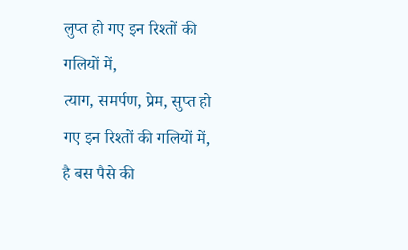लुप्त हो गए इन रिश्तों की गलियों में,
त्याग, समर्पण, प्रेम, सुप्त हो गए इन रिश्तों की गलियों में,
है बस पैसे की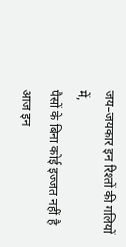जय–जयकार इन रिश्तों की गलियों में,
पैसों के बिना कोई इज्जत नहीं है आज इन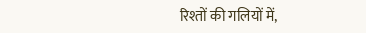रिश्तों की गलियों में,